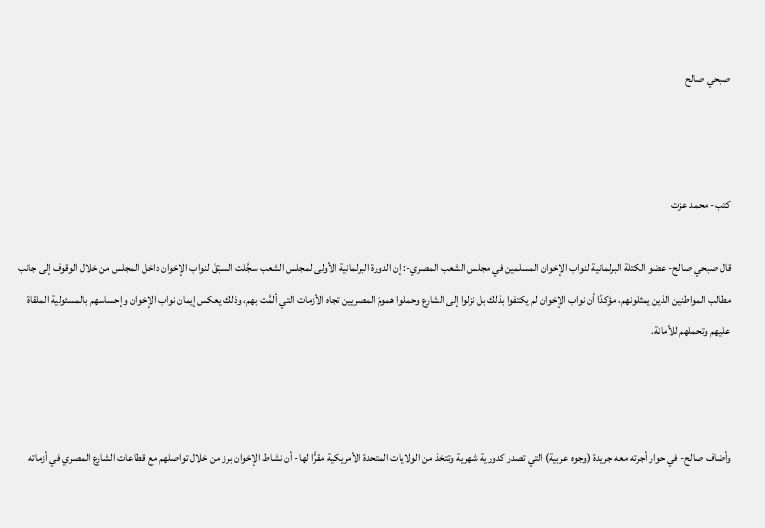صبحي صالح



كتب- محمد عزت

قال صبحي صالح- عضو الكتلة البرلمانية لنواب الإخوان المسلمين في مجلس الشعب المصري-: إن الدورة البرلمانية الأولى لمجلس الشعب سجَّلت السبْقَ لنواب الإخوان داخل المجلس من خلال الوقوف إلى جانب مطالب المواطنين الذين يمثلونهم، مؤكدًا أن نواب الإخوان لم يكتفوا بذلك بل نزلوا إلى الشارع وحملوا همومَ المصريين تجاه الأزمات التي ألمَّت بهم، وذلك يعكس إيمان نواب الإخوان وإحساسهم بالمسئولية الملقاة عليهم وتحملهم للأمانة.



وأضاف صالح- في حوار أجرته معه جريدة (وجوه عربية) التي تصدر كدورية شهرية وتتخذ من الولايات المتحدة الأمريكية مقرًّا لها- أن نشاط الإخوان برز من خلال تواصلهم مع قطاعات الشارع المصري في أزماته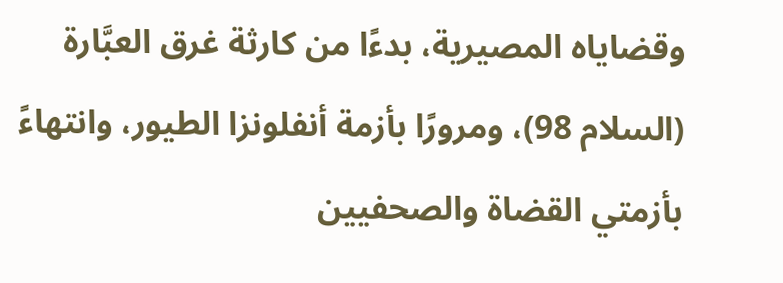وقضاياه المصيرية، بدءًا من كارثة غرق العبَّارة (السلام 98)، ومرورًا بأزمة أنفلونزا الطيور، وانتهاءً بأزمتي القضاة والصحفيين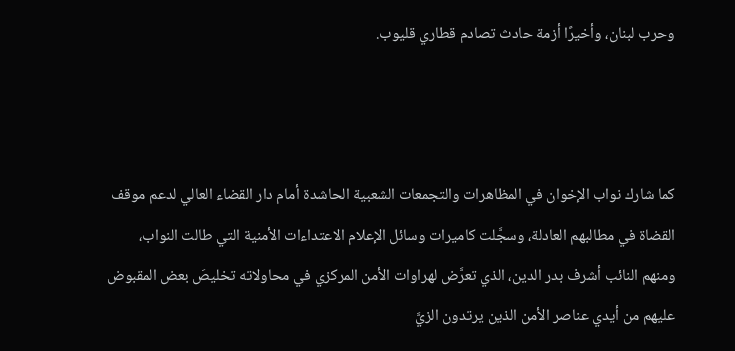وحرب لبنان، وأخيرًا أزمة حادث تصادم قطاري قليوب.



كما شارك نواب الإخوان في المظاهرات والتجمعات الشعبية الحاشدة أمام دار القضاء العالي لدعم موقف القضاة في مطالبهم العادلة، وسجَّلت كاميرات وسائل الإعلام الاعتداءات الأمنية التي طالت النواب، ومنهم النائب أشرف بدر الدين، الذي تعرَّض لهراوات الأمن المركزي في محاولاته تخليصَ بعض المقبوض عليهم من أيدي عناصر الأمن الذين يرتدون الزيَّ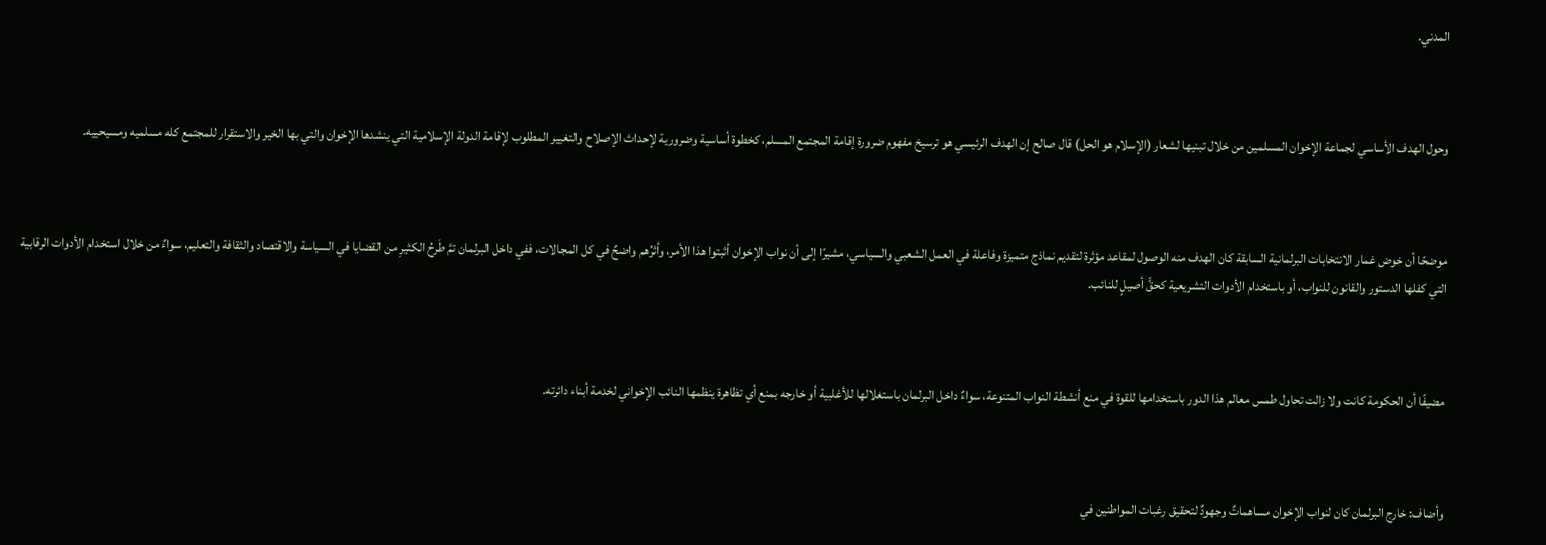المدني.



وحول الهدف الأساسي لجماعة الإخوان المسلمين من خلال تبنيها لشعار (الإسلام هو الحل) قال صالح إن الهدف الرئيسي هو ترسيخ مفهوم ضرورة إقامة المجتمع المسلم، كخطوة أساسية وضرورية لإحداث الإصلاح والتغيير المطلوب لإقامة الدولة الإسلامية التي ينشدها الإخوان والتي بها الخير والاستقرار للمجتمع كله مسلميه ومسيحييه.



موضحًا أن خوض غمار الانتخابات البرلمانية السابقة كان الهدف منه الوصول لمقاعد مؤثرة لتقديم نماذج متميزة وفاعلة في العمل الشعبي والسياسي، مشيرًا إلى أن نواب الإخوان أثبتوا هذا الأمر، وأثرُهم واضحٌ في كل المجالات، ففي داخل البرلمان تمَّ طَرحُ الكثيرِ من القضايا في السياسة والاقتصاد والثقافة والتعليم، سواءٌ من خلال استخدام الأدوات الرقابية التي كفلها الدستور والقانون للنواب، أو باستخدام الأدوات التشريعية كحقٍّ أصيلٍ للنائب.



مضيفًا أن الحكومة كانت ولا زالت تحاول طمس معالم هذا الدور باستخدامها للقوة في منع أنشطة النواب المتنوعة، سواءٌ داخل البرلمان باستغلالها للأغلبية أو خارجه بمنع أي تظاهرة ينظمها النائب الإخواني لخدمة أبناء دائرته.



وأضاف: خارج البرلمان كان لنواب الإخوان مساهماتٌ وجهودٌ لتحقيق رغبات المواطنين في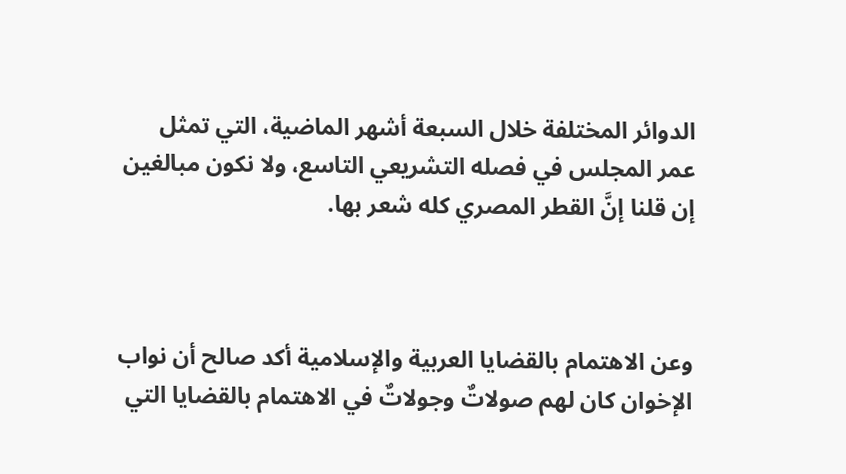الدوائر المختلفة خلال السبعة أشهر الماضية، التي تمثل عمر المجلس في فصله التشريعي التاسع، ولا نكون مبالغين إن قلنا إنَّ القطر المصري كله شعر بها.



وعن الاهتمام بالقضايا العربية والإسلامية أكد صالح أن نواب الإخوان كان لهم صولاتٌ وجولاتٌ في الاهتمام بالقضايا التي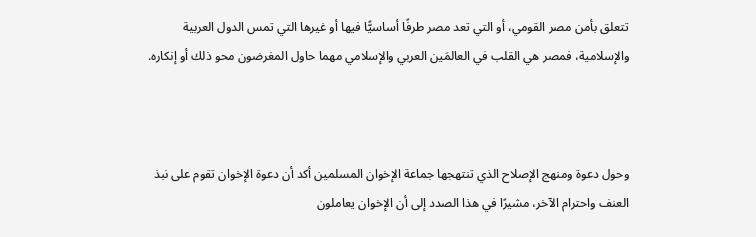تتعلق بأمن مصر القومي، أو التي تعد مصر طرفًا أساسيًّا فيها أو غيرها التي تمس الدول العربية والإسلامية، فمصر هي القلب في العالمَين العربي والإسلامي مهما حاول المغرضون محو ذلك أو إنكاره.



وحول دعوة ومنهج الإصلاح الذي تنتهجها جماعة الإخوان المسلمين أكد أن دعوة الإخوان تقوم على نبذ العنف واحترام الآخر، مشيرًا في هذا الصدد إلى أن الإخوان يعاملون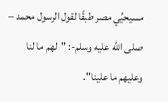مسيحيِّي مصر طبقًا لقول الرسول محمد – صلى الله عليه وسلم-: "لهم ما لنا وعليهم ما علينا".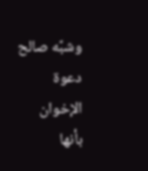وشبَّه صالح دعوة الإخوان بأنها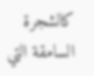كالشجرة السامقة التي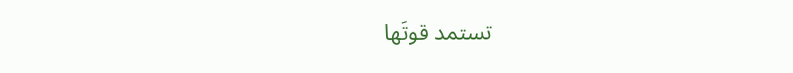تستمد قوتَها